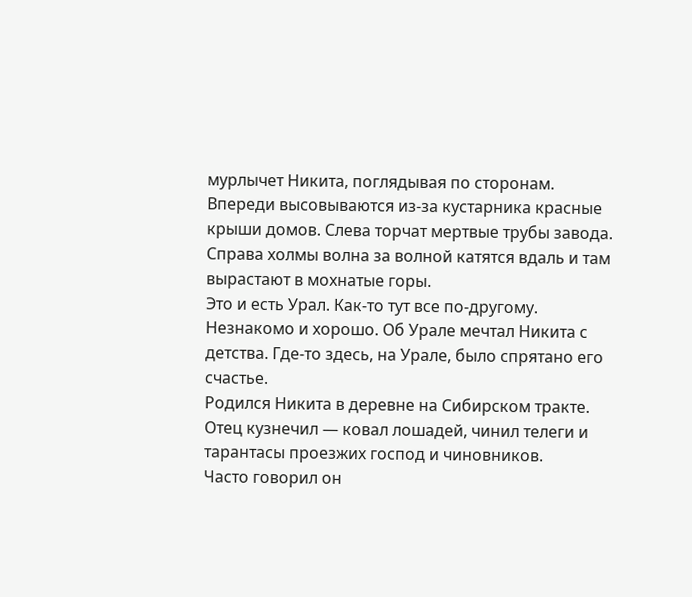мурлычет Никита, поглядывая по сторонам. Впереди высовываются из-за кустарника красные крыши домов. Слева торчат мертвые трубы завода. Справа холмы волна за волной катятся вдаль и там вырастают в мохнатые горы.
Это и есть Урал. Как-то тут все по-другому. Незнакомо и хорошо. Об Урале мечтал Никита с детства. Где-то здесь, на Урале, было спрятано его счастье.
Родился Никита в деревне на Сибирском тракте. Отец кузнечил — ковал лошадей, чинил телеги и тарантасы проезжих господ и чиновников.
Часто говорил он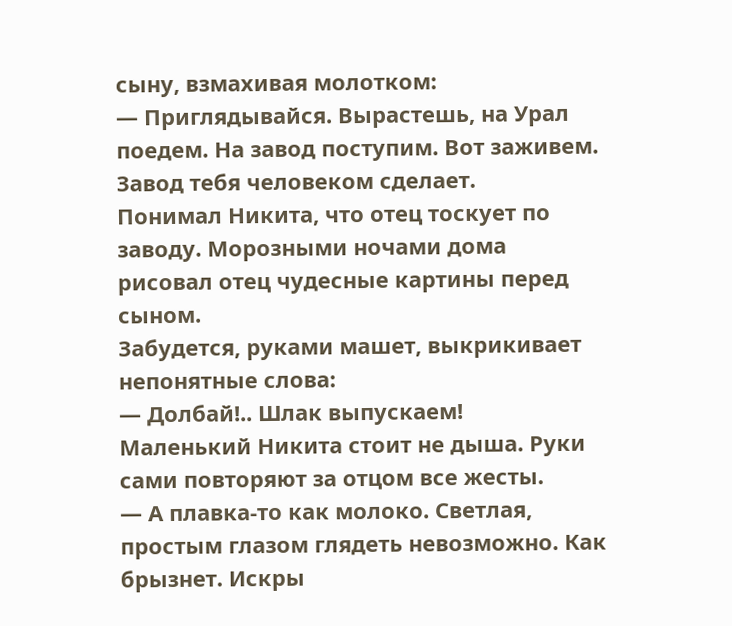сыну, взмахивая молотком:
— Приглядывайся. Вырастешь, на Урал поедем. На завод поступим. Вот заживем. Завод тебя человеком сделает.
Понимал Никита, что отец тоскует по заводу. Морозными ночами дома рисовал отец чудесные картины перед сыном.
Забудется, руками машет, выкрикивает непонятные слова:
— Долбай!.. Шлак выпускаем!
Маленький Никита стоит не дыша. Руки сами повторяют за отцом все жесты.
— А плавка-то как молоко. Светлая, простым глазом глядеть невозможно. Как брызнет. Искры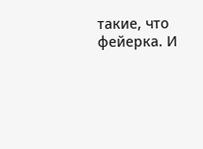такие, что фейерка. И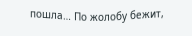пошла… По жолобу бежит,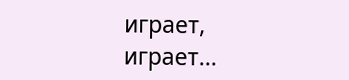играет, играет…